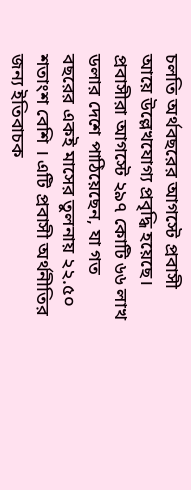চলতি অর্থবছরের আগস্টে প্রবাসী আয়ে উল্লেখযোগ্য প্রবৃদ্ধি হয়েছে। প্রবাসীরা আগস্টে ২৯৭ কোটি ৬৬ লাখ ডলার দেশে পাঠিয়েছেন, যা গত বছরের একই মাসের তুলনায় ২২.৫০ শতাংশ বেশি । এটি প্রবাসী অর্থনীতির জন্য ইতিবাচক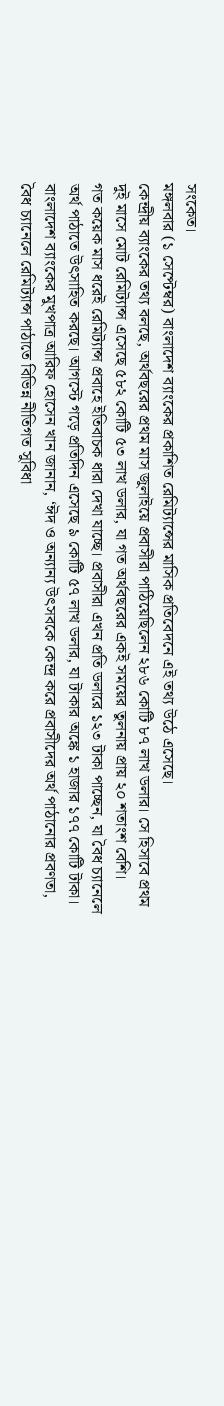সংকেত।
মঙ্গলবার (১ সেপ্টেম্বর) বাংলাদেশ ব্যাংকের প্রকাশিত রেমিট্যান্সের মাসিক প্রতিবেদনে এই তথ্য উঠে এসেছে।
কেন্দ্রীয় ব্যাংকের তথ্য বলছে, অর্থবছরের প্রথম মাস জুলাইয়ে প্রবাসীরা পাঠিয়েছিলেন ২৮৬ কোটি ৮৭ লাখ ডলার। সে হিসাবে প্রথম দুই মাসে মোট রেমিট্যান্স এসেছে ৫৮২ কোটি ৫৩ লাখ ডলার, যা গত অর্থবছরের একই সময়ের তুলনায় প্রায় ২০ শতাংশ বেশি।
গত কয়েক মাস ধরেই রেমিট্যান্স প্রবাহে ইতিবাচক ধারা দেখা যাচ্ছে। প্রবাসীরা এখন প্রতি ডলারে ১২৩ টাকা পাচ্ছেন, যা বৈধ চ্যানেলে অর্থ পাঠাতে উৎসাহিত করছে। আগস্টে গড়ে প্রতিদিন এসেছে ৯ কোটি ৫৭ লাখ ডলার, যা টাকার অঙ্কে ১ হাজার ১৭৭ কোটি টাকা।
বাংলাদেশ ব্যাংকের মুখপাত্র আরিফ হোসেন খান জানান, ‘ঈদ ও অন্যান্য উৎসবকে কেন্দ্র করে প্রবাসীদের অর্থ পাঠানোর প্রবণতা, বৈধ চ্যানেলে রেমিট্যান্স পাঠাতে বিভিন্ন নীতিগত সুবিধা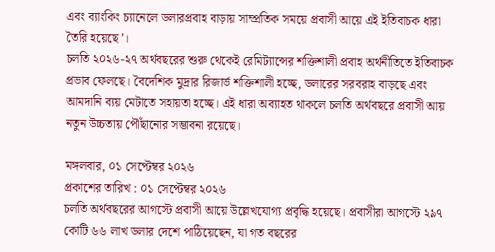এবং ব্যাংকিং চ্যানেলে ডলারপ্রবাহ বাড়ায় সাম্প্রতিক সময়ে প্রবাসী আয়ে এই ইতিবাচক ধারা তৈরি হয়েছে’।
চলতি ২০২৬-২৭ অর্থবছরের শুরু থেকেই রেমিট্যান্সের শক্তিশালী প্রবাহ অর্থনীতিতে ইতিবাচক প্রভাব ফেলছে। বৈদেশিক মুদ্রার রিজার্ভ শক্তিশালী হচ্ছে, ডলারের সরবরাহ বাড়ছে এবং আমদানি ব্যয় মেটাতে সহায়তা হচ্ছে। এই ধারা অব্যাহত থাকলে চলতি অর্থবছরে প্রবাসী আয় নতুন উচ্চতায় পৌঁছানোর সম্ভাবনা রয়েছে।

মঙ্গলবার, ০১ সেপ্টেম্বর ২০২৬
প্রকাশের তারিখ : ০১ সেপ্টেম্বর ২০২৬
চলতি অর্থবছরের আগস্টে প্রবাসী আয়ে উল্লেখযোগ্য প্রবৃদ্ধি হয়েছে। প্রবাসীরা আগস্টে ২৯৭ কোটি ৬৬ লাখ ডলার দেশে পাঠিয়েছেন, যা গত বছরের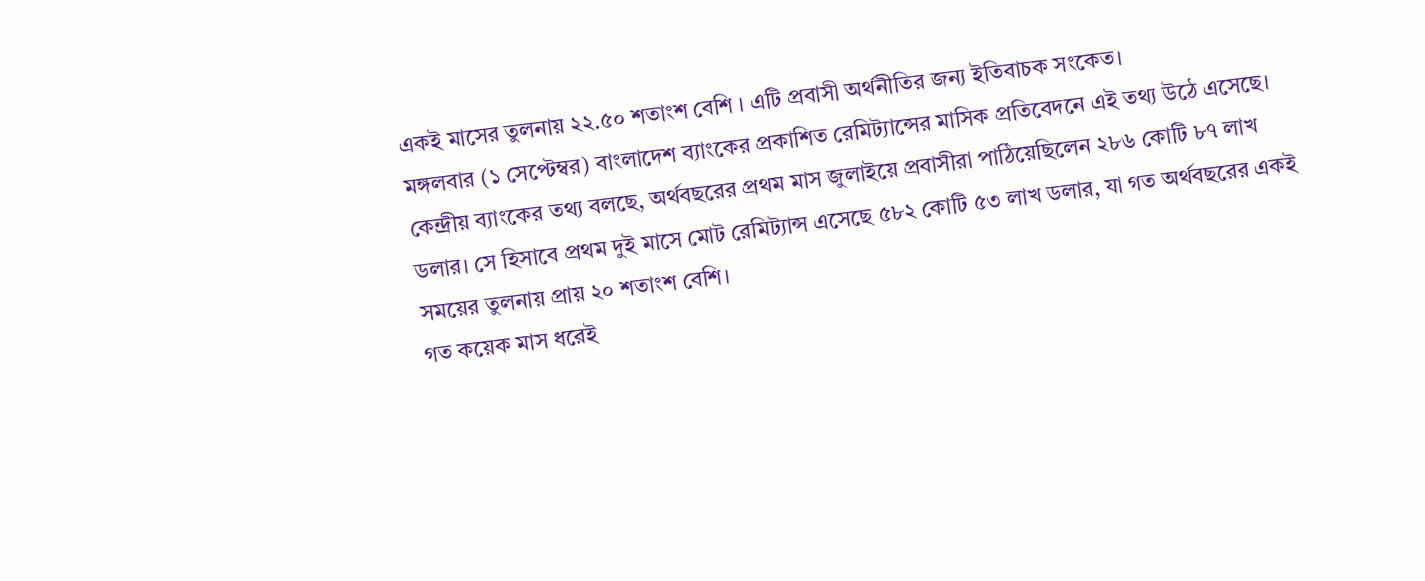একই মাসের তুলনায় ২২.৫০ শতাংশ বেশি । এটি প্রবাসী অর্থনীতির জন্য ইতিবাচক সংকেত।
মঙ্গলবার (১ সেপ্টেম্বর) বাংলাদেশ ব্যাংকের প্রকাশিত রেমিট্যান্সের মাসিক প্রতিবেদনে এই তথ্য উঠে এসেছে।
কেন্দ্রীয় ব্যাংকের তথ্য বলছে, অর্থবছরের প্রথম মাস জুলাইয়ে প্রবাসীরা পাঠিয়েছিলেন ২৮৬ কোটি ৮৭ লাখ ডলার। সে হিসাবে প্রথম দুই মাসে মোট রেমিট্যান্স এসেছে ৫৮২ কোটি ৫৩ লাখ ডলার, যা গত অর্থবছরের একই সময়ের তুলনায় প্রায় ২০ শতাংশ বেশি।
গত কয়েক মাস ধরেই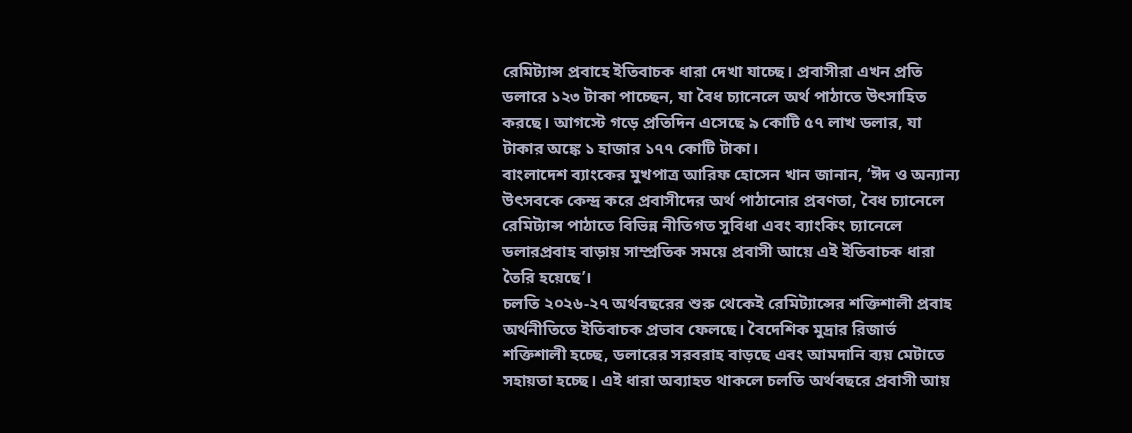রেমিট্যান্স প্রবাহে ইতিবাচক ধারা দেখা যাচ্ছে। প্রবাসীরা এখন প্রতি ডলারে ১২৩ টাকা পাচ্ছেন, যা বৈধ চ্যানেলে অর্থ পাঠাতে উৎসাহিত করছে। আগস্টে গড়ে প্রতিদিন এসেছে ৯ কোটি ৫৭ লাখ ডলার, যা টাকার অঙ্কে ১ হাজার ১৭৭ কোটি টাকা।
বাংলাদেশ ব্যাংকের মুখপাত্র আরিফ হোসেন খান জানান, ‘ঈদ ও অন্যান্য উৎসবকে কেন্দ্র করে প্রবাসীদের অর্থ পাঠানোর প্রবণতা, বৈধ চ্যানেলে রেমিট্যান্স পাঠাতে বিভিন্ন নীতিগত সুবিধা এবং ব্যাংকিং চ্যানেলে ডলারপ্রবাহ বাড়ায় সাম্প্রতিক সময়ে প্রবাসী আয়ে এই ইতিবাচক ধারা তৈরি হয়েছে’।
চলতি ২০২৬-২৭ অর্থবছরের শুরু থেকেই রেমিট্যান্সের শক্তিশালী প্রবাহ অর্থনীতিতে ইতিবাচক প্রভাব ফেলছে। বৈদেশিক মুদ্রার রিজার্ভ শক্তিশালী হচ্ছে, ডলারের সরবরাহ বাড়ছে এবং আমদানি ব্যয় মেটাতে সহায়তা হচ্ছে। এই ধারা অব্যাহত থাকলে চলতি অর্থবছরে প্রবাসী আয়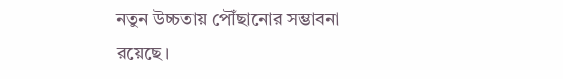নতুন উচ্চতায় পৌঁছানোর সম্ভাবনা রয়েছে।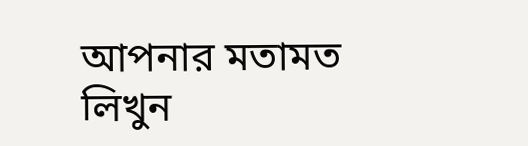আপনার মতামত লিখুন